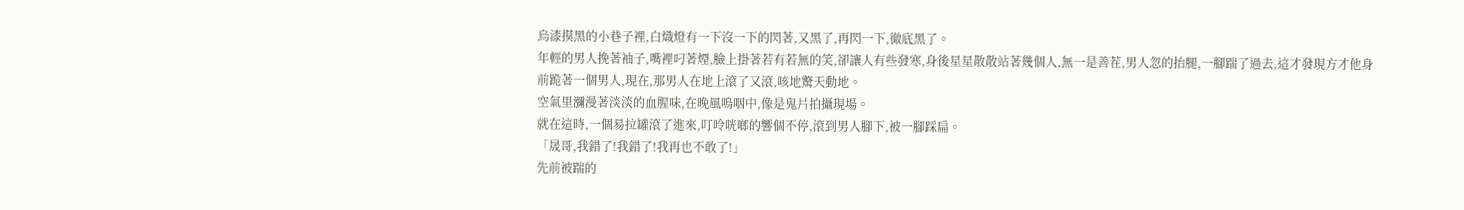烏漆摸黑的小巷子裡,白熾燈有一下沒一下的閃著,又黑了,再閃一下,徹底黑了。
年輕的男人挽著袖子,嘴裡叼著煙,臉上掛著若有若無的笑,卻讓人有些發寒,身後星星散散站著幾個人,無一是善茬,男人忽的抬腿,一腳踹了過去,這才發現方才他身前跪著一個男人,現在,那男人在地上滾了又滾,咳地驚天動地。
空氣里瀰漫著淡淡的血腥味,在晚風嗚咽中,像是鬼片拍攝現場。
就在這時,一個易拉罐滾了進來,叮呤咣啷的響個不停,滾到男人腳下,被一腳踩扁。
「晟哥,我錯了!我錯了!我再也不敢了!」
先前被踹的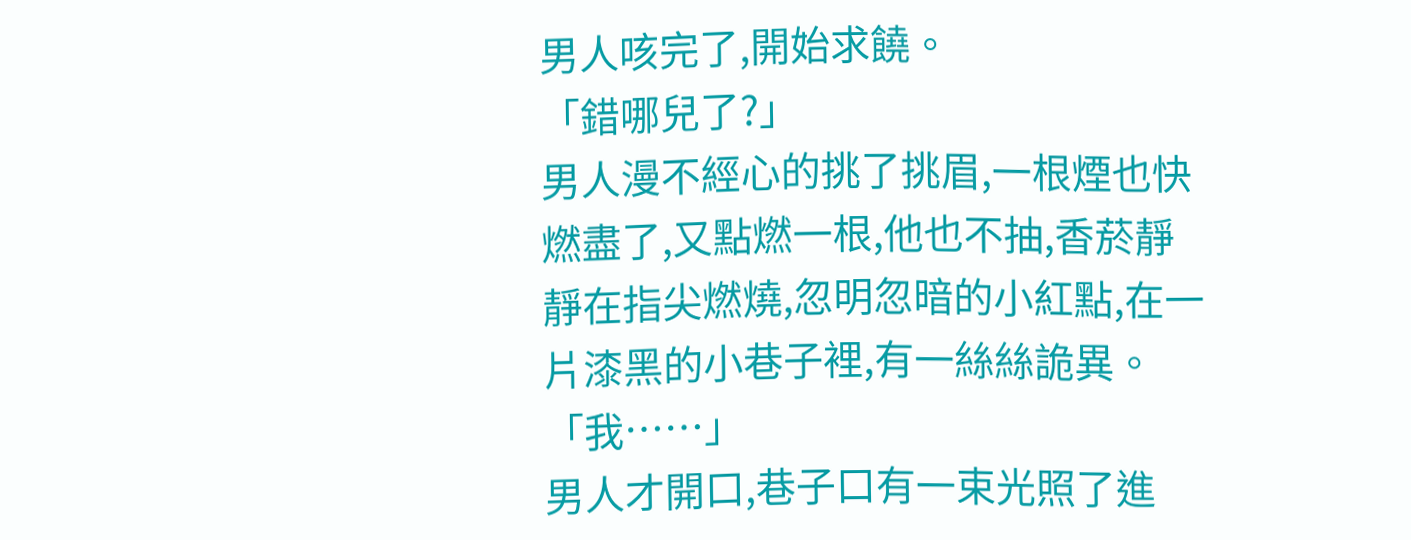男人咳完了,開始求饒。
「錯哪兒了?」
男人漫不經心的挑了挑眉,一根煙也快燃盡了,又點燃一根,他也不抽,香菸靜靜在指尖燃燒,忽明忽暗的小紅點,在一片漆黑的小巷子裡,有一絲絲詭異。
「我……」
男人才開口,巷子口有一束光照了進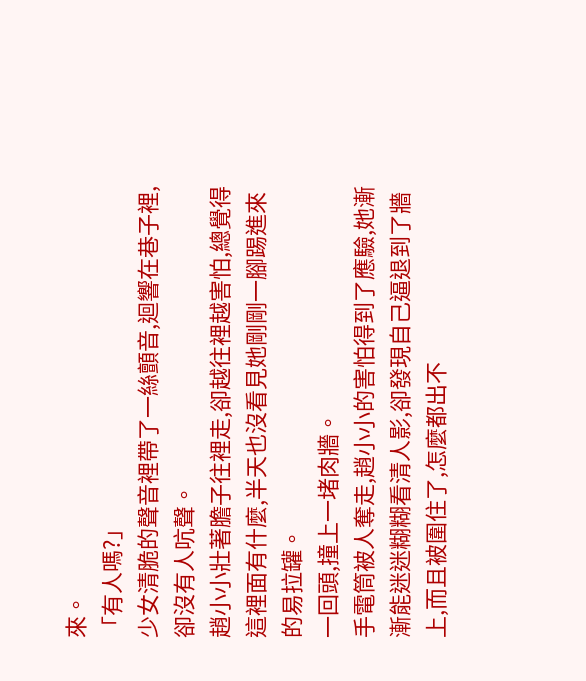來。
「有人嗎?」
少女清脆的聲音裡帶了一絲顫音,迴響在巷子裡,卻沒有人吭聲。
趙小小壯著膽子往裡走,卻越往裡越害怕,總覺得這裡面有什麼,半天也沒看見她剛剛一腳踢進來的易拉罐。
一回頭,撞上一堵肉牆。
手電筒被人奪走,趙小小的害怕得到了應驗,她漸漸能迷迷糊糊看清人影,卻發現自己逼退到了牆上,而且被圍住了,怎麼都出不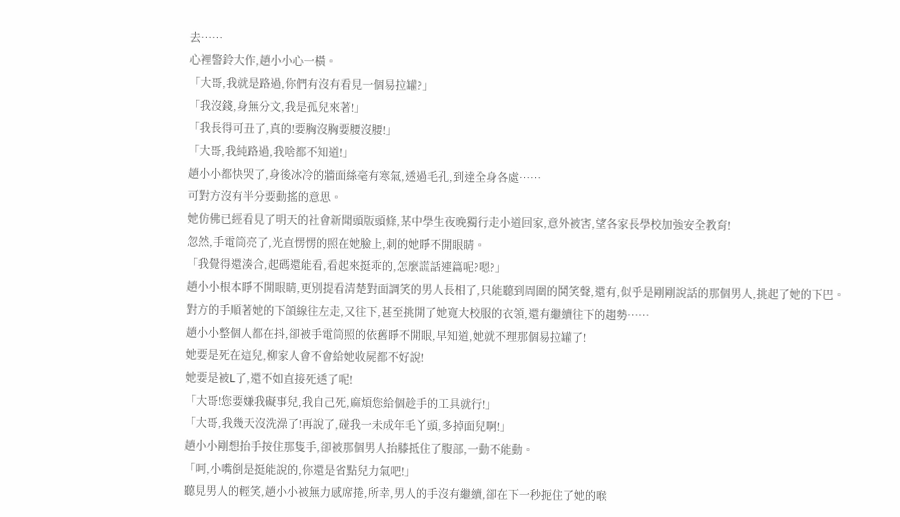去……
心裡警鈴大作,趙小小心一橫。
「大哥,我就是路過,你們有沒有看見一個易拉罐?」
「我沒錢,身無分文,我是孤兒來著!」
「我長得可丑了,真的!要胸沒胸要腰沒腰!」
「大哥,我純路過,我啥都不知道!」
趙小小都快哭了,身後冰冷的牆面絲毫有寒氣,透過毛孔,到達全身各處……
可對方沒有半分要動搖的意思。
她仿佛已經看見了明天的社會新聞頭版頭條,某中學生夜晚獨行走小道回家,意外被害,望各家長學校加強安全教育!
忽然,手電筒亮了,光直愣愣的照在她臉上,刺的她睜不開眼睛。
「我覺得還湊合,起碼還能看,看起來挺乖的,怎麼謊話連篇呢?嗯?」
趙小小根本睜不開眼睛,更別提看清楚對面調笑的男人長相了,只能聽到周圍的鬨笑聲,還有,似乎是剛剛說話的那個男人,挑起了她的下巴。
對方的手順著她的下頜線往左走,又往下,甚至挑開了她寬大校服的衣領,還有繼續往下的趨勢……
趙小小整個人都在抖,卻被手電筒照的依舊睜不開眼,早知道,她就不理那個易拉罐了!
她要是死在這兒,柳家人會不會給她收屍都不好說!
她要是被L了,還不如直接死透了呢!
「大哥!您要嫌我礙事兒,我自己死,麻煩您給個趁手的工具就行!」
「大哥,我幾天沒洗澡了!再說了,碰我一未成年毛丫頭,多掉面兒啊!」
趙小小剛想抬手按住那隻手,卻被那個男人抬膝抵住了腹部,一動不能動。
「呵,小嘴倒是挺能說的,你還是省點兒力氣吧!」
聽見男人的輕笑,趙小小被無力感席捲,所幸,男人的手沒有繼續,卻在下一秒扼住了她的喉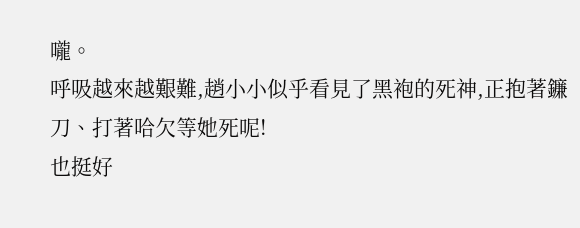嚨。
呼吸越來越艱難,趙小小似乎看見了黑袍的死神,正抱著鐮刀、打著哈欠等她死呢!
也挺好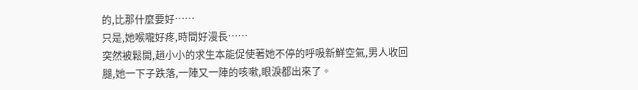的,比那什麼要好……
只是,她喉嚨好疼,時間好漫長……
突然被鬆開,趙小小的求生本能促使著她不停的呼吸新鮮空氣,男人收回腿,她一下子跌落,一陣又一陣的咳嗽,眼淚都出來了。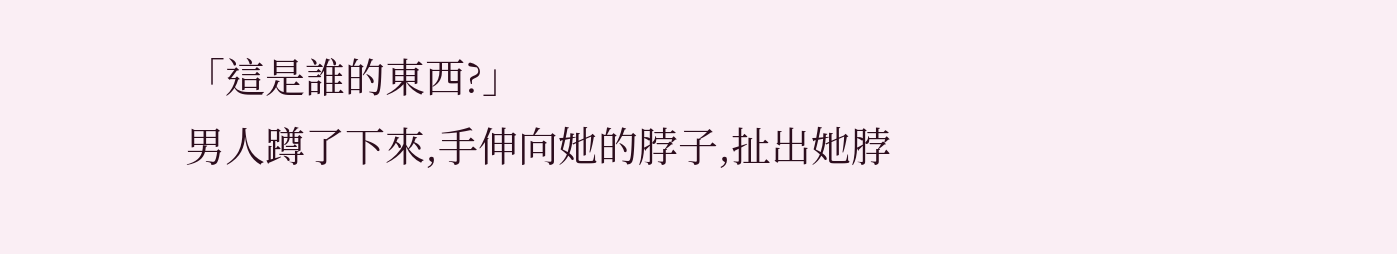「這是誰的東西?」
男人蹲了下來,手伸向她的脖子,扯出她脖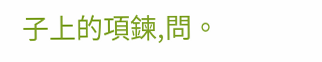子上的項鍊,問。